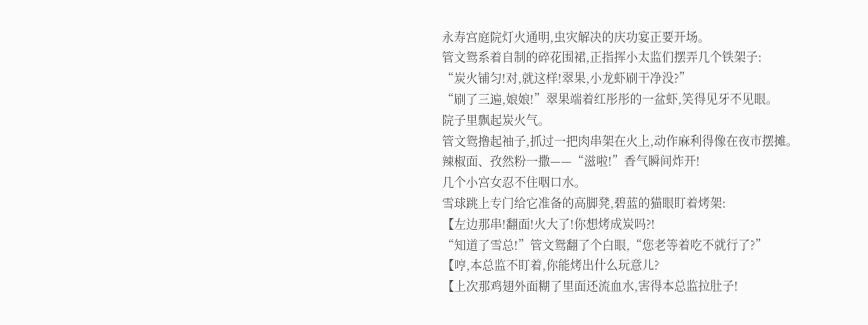永寿宫庭院灯火通明,虫灾解决的庆功宴正要开场。
管文鸳系着自制的碎花围裙,正指挥小太监们摆弄几个铁架子:
“炭火铺匀!对,就这样!翠果,小龙虾刷干净没?”
“刷了三遍,娘娘!”翠果端着红彤彤的一盆虾,笑得见牙不见眼。
院子里飘起炭火气。
管文鸳撸起袖子,抓过一把肉串架在火上,动作麻利得像在夜市摆摊。
辣椒面、孜然粉一撒——“滋啦!”香气瞬间炸开!
几个小宫女忍不住咽口水。
雪球跳上专门给它准备的高脚凳,碧蓝的猫眼盯着烤架:
【左边那串!翻面!火大了!你想烤成炭吗?!
“知道了雪总!”管文鸳翻了个白眼,“您老等着吃不就行了?”
【哼,本总监不盯着,你能烤出什么玩意儿?
【上次那鸡翅外面糊了里面还流血水,害得本总监拉肚子!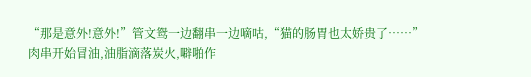“那是意外!意外!”管文鸳一边翻串一边嘀咕,“猫的肠胃也太娇贵了……”
肉串开始冒油,油脂滴落炭火,噼啪作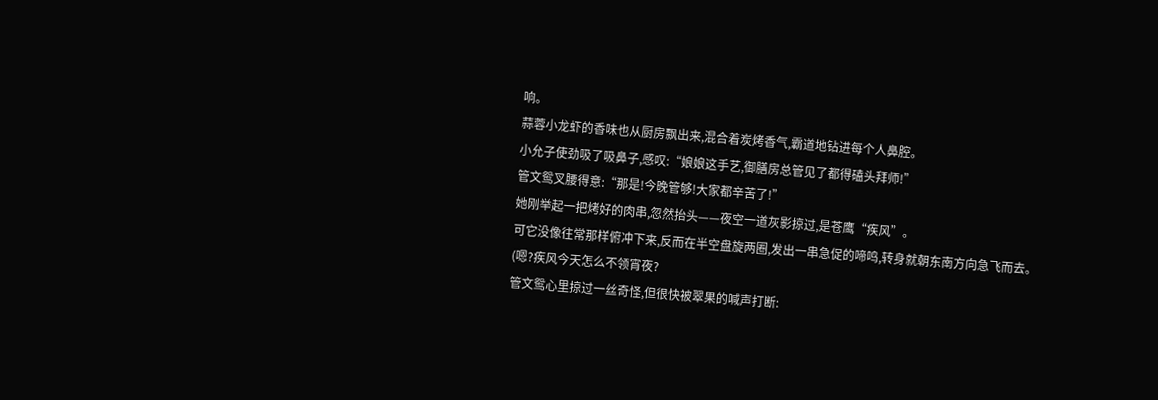响。
蒜蓉小龙虾的香味也从厨房飘出来,混合着炭烤香气,霸道地钻进每个人鼻腔。
小允子使劲吸了吸鼻子,感叹:“娘娘这手艺,御膳房总管见了都得磕头拜师!”
管文鸳叉腰得意:“那是!今晚管够!大家都辛苦了!”
她刚举起一把烤好的肉串,忽然抬头——夜空一道灰影掠过,是苍鹰“疾风”。
可它没像往常那样俯冲下来,反而在半空盘旋两圈,发出一串急促的啼鸣,转身就朝东南方向急飞而去。
(嗯?疾风今天怎么不领宵夜?
管文鸳心里掠过一丝奇怪,但很快被翠果的喊声打断: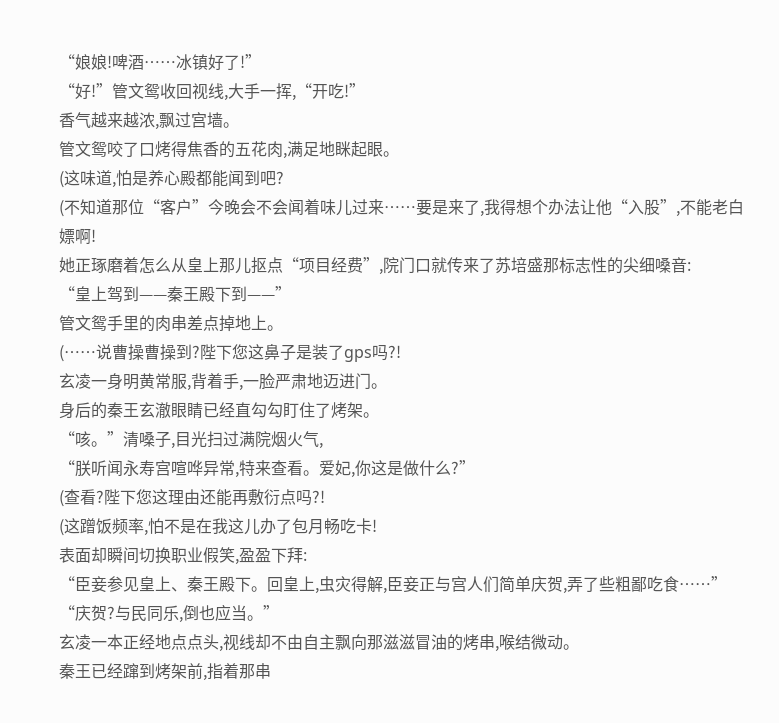“娘娘!啤酒……冰镇好了!”
“好!”管文鸳收回视线,大手一挥,“开吃!”
香气越来越浓,飘过宫墙。
管文鸳咬了口烤得焦香的五花肉,满足地眯起眼。
(这味道,怕是养心殿都能闻到吧?
(不知道那位“客户”今晚会不会闻着味儿过来……要是来了,我得想个办法让他“入股”,不能老白嫖啊!
她正琢磨着怎么从皇上那儿抠点“项目经费”,院门口就传来了苏培盛那标志性的尖细嗓音:
“皇上驾到——秦王殿下到——”
管文鸳手里的肉串差点掉地上。
(……说曹操曹操到?陛下您这鼻子是装了gps吗?!
玄凌一身明黄常服,背着手,一脸严肃地迈进门。
身后的秦王玄澈眼睛已经直勾勾盯住了烤架。
“咳。”清嗓子,目光扫过满院烟火气,
“朕听闻永寿宫喧哗异常,特来查看。爱妃,你这是做什么?”
(查看?陛下您这理由还能再敷衍点吗?!
(这蹭饭频率,怕不是在我这儿办了包月畅吃卡!
表面却瞬间切换职业假笑,盈盈下拜:
“臣妾参见皇上、秦王殿下。回皇上,虫灾得解,臣妾正与宫人们简单庆贺,弄了些粗鄙吃食……”
“庆贺?与民同乐,倒也应当。”
玄凌一本正经地点点头,视线却不由自主飘向那滋滋冒油的烤串,喉结微动。
秦王已经蹿到烤架前,指着那串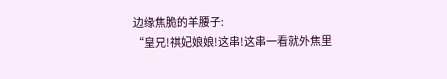边缘焦脆的羊腰子:
“皇兄!祺妃娘娘!这串!这串一看就外焦里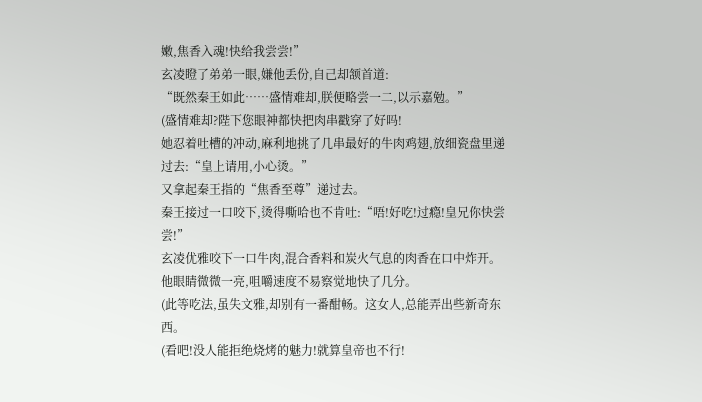嫩,焦香入魂!快给我尝尝!”
玄凌瞪了弟弟一眼,嫌他丢份,自己却颔首道:
“既然秦王如此……盛情难却,朕便略尝一二,以示嘉勉。”
(盛情难却?陛下您眼神都快把肉串戳穿了好吗!
她忍着吐槽的冲动,麻利地挑了几串最好的牛肉鸡翅,放细瓷盘里递过去:“皇上请用,小心烫。”
又拿起秦王指的“焦香至尊”递过去。
秦王接过一口咬下,烫得嘶哈也不肯吐:“唔!好吃!过瘾!皇兄你快尝尝!”
玄凌优雅咬下一口牛肉,混合香料和炭火气息的肉香在口中炸开。
他眼睛微微一亮,咀嚼速度不易察觉地快了几分。
(此等吃法,虽失文雅,却别有一番酣畅。这女人,总能弄出些新奇东西。
(看吧!没人能拒绝烧烤的魅力!就算皇帝也不行!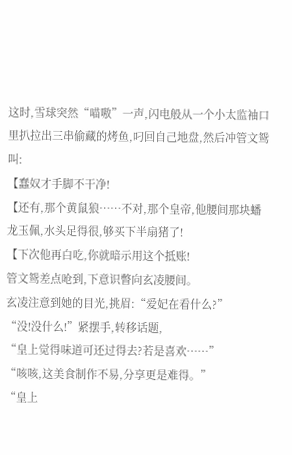这时,雪球突然“喵嗷”一声,闪电般从一个小太监袖口里扒拉出三串偷藏的烤鱼,叼回自己地盘,然后冲管文鸳叫:
【蠢奴才手脚不干净!
【还有,那个黄鼠狼……不对,那个皇帝,他腰间那块蟠龙玉佩,水头足得很,够买下半扇猪了!
【下次他再白吃,你就暗示用这个抵账!
管文鸳差点呛到,下意识瞥向玄凌腰间。
玄凌注意到她的目光,挑眉:“爱妃在看什么?”
“没!没什么!”紧摆手,转移话题,
“皇上觉得味道可还过得去?若是喜欢……”
“咳咳,这美食制作不易,分享更是难得。”
“皇上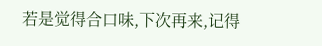若是觉得合口味,下次再来,记得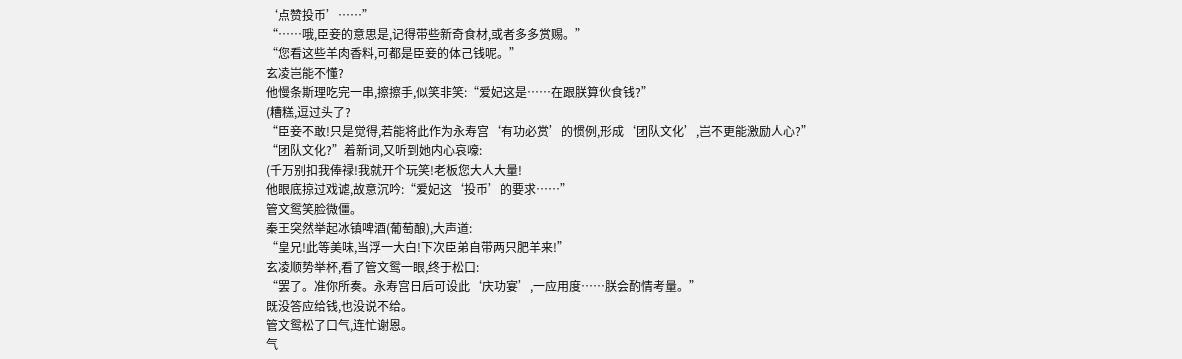‘点赞投币’……”
“……哦,臣妾的意思是,记得带些新奇食材,或者多多赏赐。”
“您看这些羊肉香料,可都是臣妾的体己钱呢。”
玄凌岂能不懂?
他慢条斯理吃完一串,擦擦手,似笑非笑:“爱妃这是……在跟朕算伙食钱?”
(糟糕,逗过头了?
“臣妾不敢!只是觉得,若能将此作为永寿宫‘有功必赏’的惯例,形成‘团队文化’,岂不更能激励人心?”
“团队文化?”着新词,又听到她内心哀嚎:
(千万别扣我俸禄!我就开个玩笑!老板您大人大量!
他眼底掠过戏谑,故意沉吟:“爱妃这‘投币’的要求……”
管文鸳笑脸微僵。
秦王突然举起冰镇啤酒(葡萄酿),大声道:
“皇兄!此等美味,当浮一大白!下次臣弟自带两只肥羊来!”
玄凌顺势举杯,看了管文鸳一眼,终于松口:
“罢了。准你所奏。永寿宫日后可设此‘庆功宴’,一应用度……朕会酌情考量。”
既没答应给钱,也没说不给。
管文鸳松了口气,连忙谢恩。
气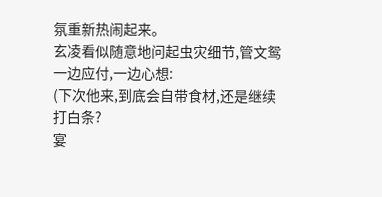氛重新热闹起来。
玄凌看似随意地问起虫灾细节,管文鸳一边应付,一边心想:
(下次他来,到底会自带食材,还是继续打白条?
宴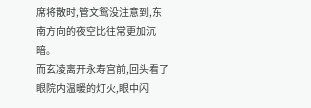席将散时,管文鸳没注意到,东南方向的夜空比往常更加沉暗。
而玄凌离开永寿宫前,回头看了眼院内温暖的灯火,眼中闪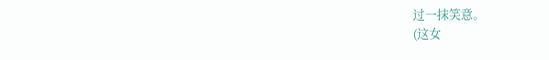过一抹笑意。
(这女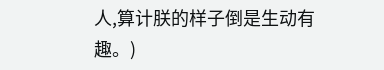人,算计朕的样子倒是生动有趣。)